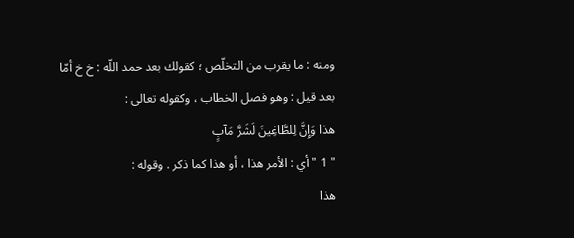ومنه : ما يقرب من التخلّص ؛ كقولك بعد حمد اللّه : خ خ أمّا بعد قيل : وهو فصل الخطاب ، وكقوله تعالى :
هذا وَإِنَّ لِلطَّاغِينَ لَشَرَّ مَآبٍ
" 1 " أي : الأمر هذا ، أو هذا كما ذكر . وقوله :
هذا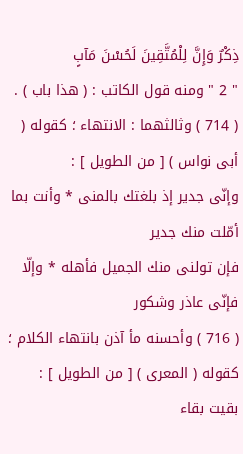ذِكْرٌ وَإِنَّ لِلْمُتَّقِينَ لَحُسْنَ مَآبٍ
" 2 " ومنه قول الكاتب : ( هذا باب ) .
( 714 ) وثالثهما : الانتهاء ؛ كقوله ( أبى نواس ) [ من الطويل ] :
وإنّى جدير إذ بلغتك بالمنى * وأنت بما أمّلت منك جدير
فإن تولنى منك الجميل فأهله * وإلّا فإنّى عاذر وشكور
( 716 ) وأحسنه مأ آذن بانتهاء الكلام ؛ كقوله ( المعرى ) [ من الطويل ] :
بقيت بقاء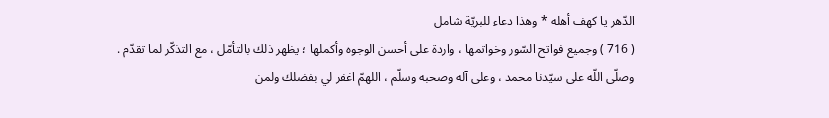الدّهر يا كهف أهله * وهذا دعاء للبريّة شامل
( 716 ) وجميع فواتح السّور وخواتمها ، واردة على أحسن الوجوه وأكملها ؛ يظهر ذلك بالتأمّل ، مع التذكّر لما تقدّم .
وصلّى اللّه على سيّدنا محمد ، وعلى آله وصحبه وسلّم ، اللهمّ اغفر لي بفضلك ولمن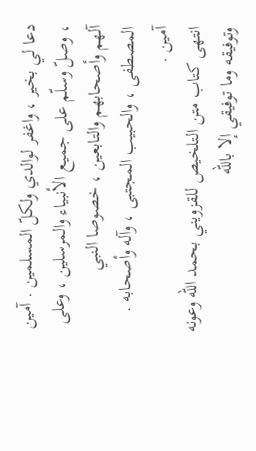دعا لي بخير ، واغفر لوالدي ولكلّ المسلمين . آمين ، وصلّ وسلّم على جميع الأنبياء والمرسلين ، وعلى آلهم وأصحابهم والتابعين ، خصوصا النبي المصطفى ، والحبيب المجتبى ، وآله وأصحابه . آمين .
انتهى كتاب متن التلخيص للقزويني بحمد اللّه وعونه وتوفيقه وما توفيقي إلا باللّه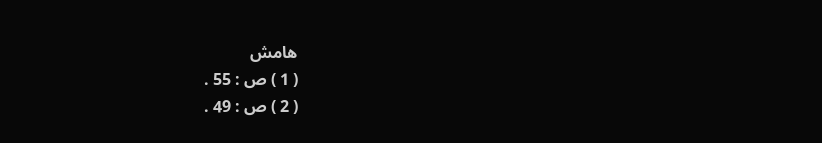هامش
( 1 ) ص : 55 .
( 2 ) ص : 49 .